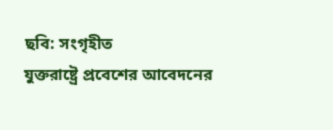ছবি: সংগৃহীত
যুক্তরাষ্ট্রে প্রবেশের আবেদনের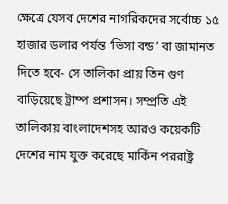ক্ষেত্রে যেসব দেশের নাগরিকদের সর্বোচ্চ ১৫ হাজার ডলার পর্যন্ত ‘ভিসা বন্ড’ বা জামানত দিতে হবে- সে তালিকা প্রায় তিন গুণ বাড়িয়েছে ট্রাম্প প্রশাসন। সম্প্রতি এই তালিকায় বাংলাদেশসহ আরও কয়েকটি দেশের নাম যুক্ত করেছে মার্কিন পররাষ্ট্র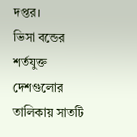দপ্তর।
ভিসা বন্ডের শর্তযুক্ত দেশগুলোর তালিকায় সাতটি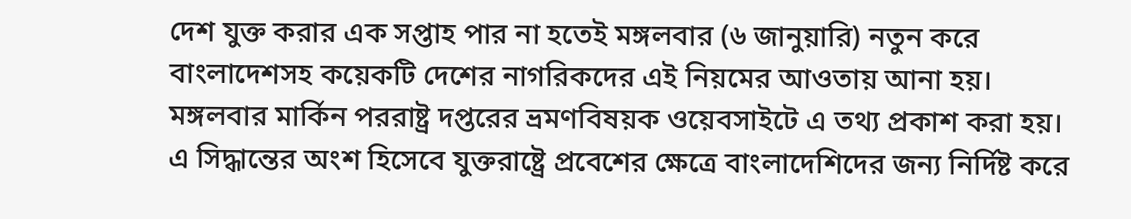দেশ যুক্ত করার এক সপ্তাহ পার না হতেই মঙ্গলবার (৬ জানুয়ারি) নতুন করে বাংলাদেশসহ কয়েকটি দেশের নাগরিকদের এই নিয়মের আওতায় আনা হয়।
মঙ্গলবার মার্কিন পররাষ্ট্র দপ্তরের ভ্রমণবিষয়ক ওয়েবসাইটে এ তথ্য প্রকাশ করা হয়।
এ সিদ্ধান্তের অংশ হিসেবে যুক্তরাষ্ট্রে প্রবেশের ক্ষেত্রে বাংলাদেশিদের জন্য নির্দিষ্ট করে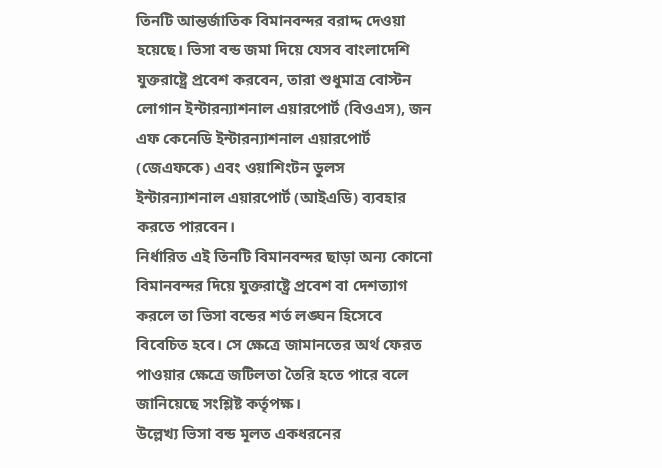তিনটি আন্তর্জাতিক বিমানবন্দর বরাদ্দ দেওয়া হয়েছে। ভিসা বন্ড জমা দিয়ে যেসব বাংলাদেশি যুক্তরাষ্ট্রে প্রবেশ করবেন, তারা শুধুমাত্র বোস্টন লোগান ইন্টারন্যাশনাল এয়ারপোর্ট (বিওএস), জন এফ কেনেডি ইন্টারন্যাশনাল এয়ারপোর্ট (জেএফকে) এবং ওয়াশিংটন ডুলস ইন্টারন্যাশনাল এয়ারপোর্ট (আইএডি) ব্যবহার করতে পারবেন।
নির্ধারিত এই তিনটি বিমানবন্দর ছাড়া অন্য কোনো বিমানবন্দর দিয়ে যুক্তরাষ্ট্রে প্রবেশ বা দেশত্যাগ করলে তা ভিসা বন্ডের শর্ত লঙ্ঘন হিসেবে বিবেচিত হবে। সে ক্ষেত্রে জামানতের অর্থ ফেরত পাওয়ার ক্ষেত্রে জটিলতা তৈরি হতে পারে বলে জানিয়েছে সংশ্লিষ্ট কর্তৃপক্ষ।
উল্লেখ্য ভিসা বন্ড মূলত একধরনের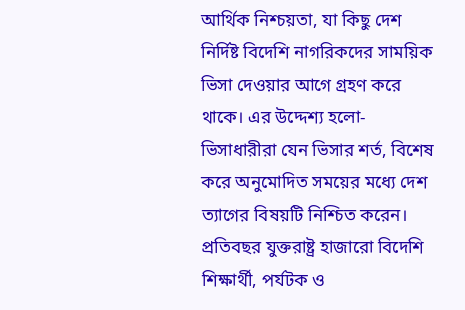আর্থিক নিশ্চয়তা, যা কিছু দেশ নির্দিষ্ট বিদেশি নাগরিকদের সাময়িক ভিসা দেওয়ার আগে গ্রহণ করে থাকে। এর উদ্দেশ্য হলো- ভিসাধারীরা যেন ভিসার শর্ত, বিশেষ করে অনুমোদিত সময়ের মধ্যে দেশ ত্যাগের বিষয়টি নিশ্চিত করেন।
প্রতিবছর যুক্তরাষ্ট্র হাজারো বিদেশি শিক্ষার্থী, পর্যটক ও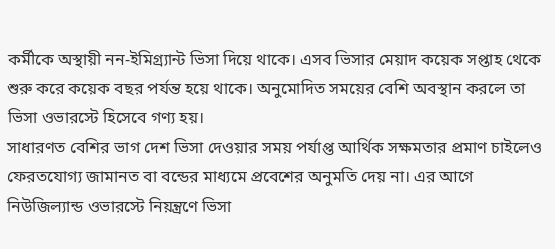কর্মীকে অস্থায়ী নন-ইমিগ্র্যান্ট ভিসা দিয়ে থাকে। এসব ভিসার মেয়াদ কয়েক সপ্তাহ থেকে শুরু করে কয়েক বছর পর্যন্ত হয়ে থাকে। অনুমোদিত সময়ের বেশি অবস্থান করলে তা ভিসা ওভারস্টে হিসেবে গণ্য হয়।
সাধারণত বেশির ভাগ দেশ ভিসা দেওয়ার সময় পর্যাপ্ত আর্থিক সক্ষমতার প্রমাণ চাইলেও ফেরতযোগ্য জামানত বা বন্ডের মাধ্যমে প্রবেশের অনুমতি দেয় না। এর আগে নিউজিল্যান্ড ওভারস্টে নিয়ন্ত্রণে ভিসা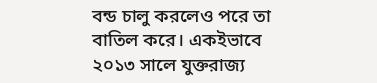বন্ড চালু করলেও পরে তা বাতিল করে। একইভাবে ২০১৩ সালে যুক্তরাজ্য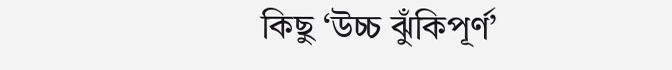কিছু ‘উচ্চ ঝুঁকিপূর্ণ’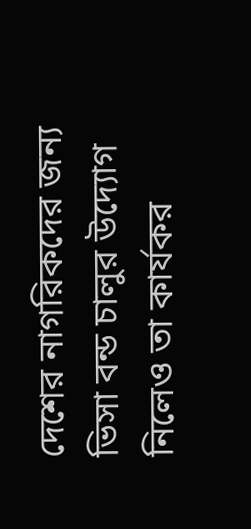দেশের নাগরিকদের জন্য ভিসা বন্ড চালুর উদ্যোগ নিলেও তা কার্যকর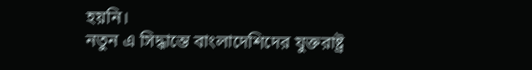হয়নি।
নতুন এ সিদ্ধান্তে বাংলাদেশিদের যুক্তরাষ্ট্র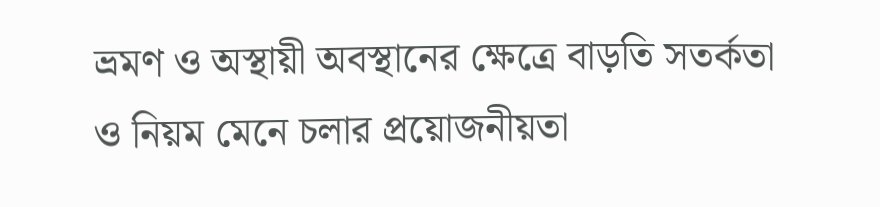ভ্রমণ ও অস্থায়ী অবস্থানের ক্ষেত্রে বাড়তি সতর্কতা ও নিয়ম মেনে চলার প্রয়োজনীয়তা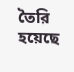তৈরি হয়েছে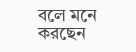বলে মনে করছেন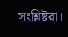সংশ্লিষ্টরা।